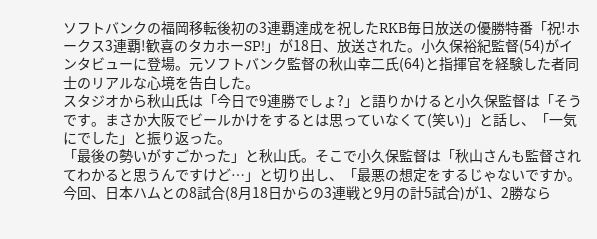ソフトバンクの福岡移転後初の3連覇達成を祝したRKB毎日放送の優勝特番「祝!ホークス3連覇!歓喜のタカホーSP!」が18日、放送された。小久保裕紀監督(54)がインタビューに登場。元ソフトバンク監督の秋山幸二氏(64)と指揮官を経験した者同士のリアルな心境を告白した。
スタジオから秋山氏は「今日で9連勝でしょ?」と語りかけると小久保監督は「そうです。まさか大阪でビールかけをするとは思っていなくて(笑い)」と話し、「一気にでした」と振り返った。
「最後の勢いがすごかった」と秋山氏。そこで小久保監督は「秋山さんも監督されてわかると思うんですけど…」と切り出し、「最悪の想定をするじゃないですか。今回、日本ハムとの8試合(8月18日からの3連戦と9月の計5試合)が1、2勝なら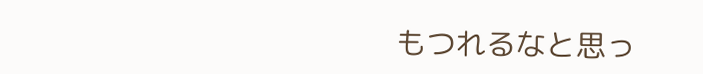もつれるなと思っ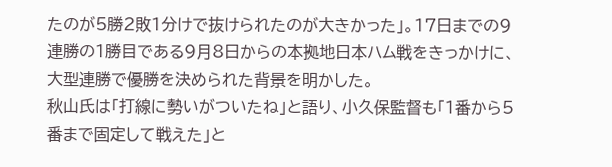たのが5勝2敗1分けで抜けられたのが大きかった」。17日までの9連勝の1勝目である9月8日からの本拠地日本ハム戦をきっかけに、大型連勝で優勝を決められた背景を明かした。
秋山氏は「打線に勢いがついたね」と語り、小久保監督も「1番から5番まで固定して戦えた」と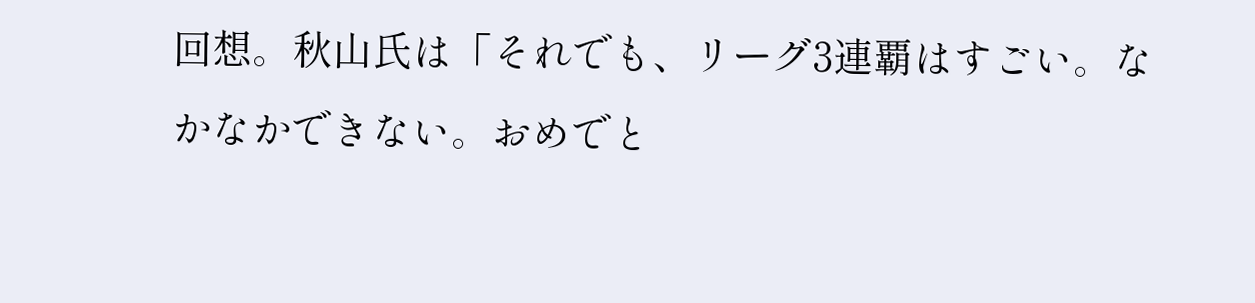回想。秋山氏は「それでも、リーグ3連覇はすごい。なかなかできない。おめでと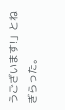うございます!」とねぎらった。